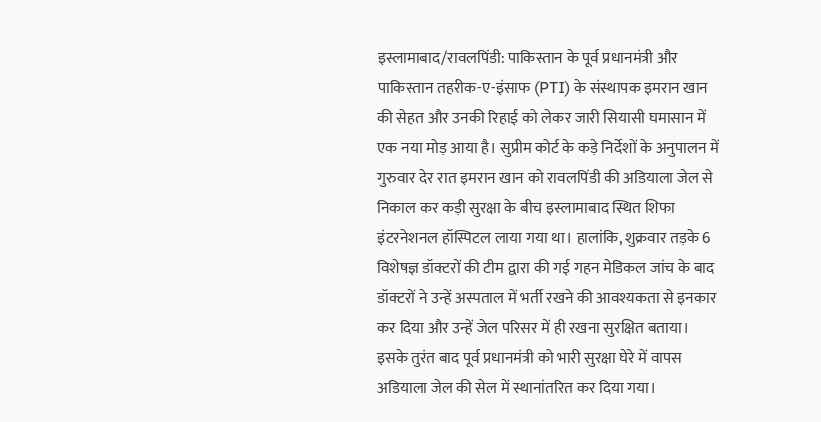इस्लामाबाद/रावलपिंडी: पाकिस्तान के पूर्व प्रधानमंत्री और पाकिस्तान तहरीक-ए-इंसाफ (PTI) के संस्थापक इमरान खान की सेहत और उनकी रिहाई को लेकर जारी सियासी घमासान में एक नया मोड़ आया है। सुप्रीम कोर्ट के कड़े निर्देशों के अनुपालन में गुरुवार देर रात इमरान खान को रावलपिंडी की अडियाला जेल से निकाल कर कड़ी सुरक्षा के बीच इस्लामाबाद स्थित शिफा इंटरनेशनल हॉस्पिटल लाया गया था। हालांकि, शुक्रवार तड़के 6 विशेषज्ञ डॉक्टरों की टीम द्वारा की गई गहन मेडिकल जांच के बाद डॉक्टरों ने उन्हें अस्पताल में भर्ती रखने की आवश्यकता से इनकार कर दिया और उन्हें जेल परिसर में ही रखना सुरक्षित बताया। इसके तुरंत बाद पूर्व प्रधानमंत्री को भारी सुरक्षा घेरे में वापस अडियाला जेल की सेल में स्थानांतरित कर दिया गया।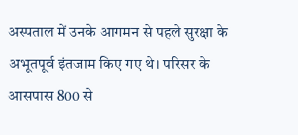अस्पताल में उनके आगमन से पहले सुरक्षा के अभूतपूर्व इंतजाम किए गए थे। परिसर के आसपास 800 से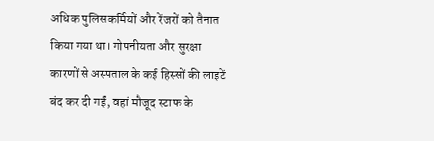अधिक पुलिसकर्मियों और रेंजरों को तैनात किया गया था। गोपनीयता और सुरक्षा कारणों से अस्पताल के कई हिस्सों की लाइटें बंद कर दी गईं, वहां मौजूद स्टाफ के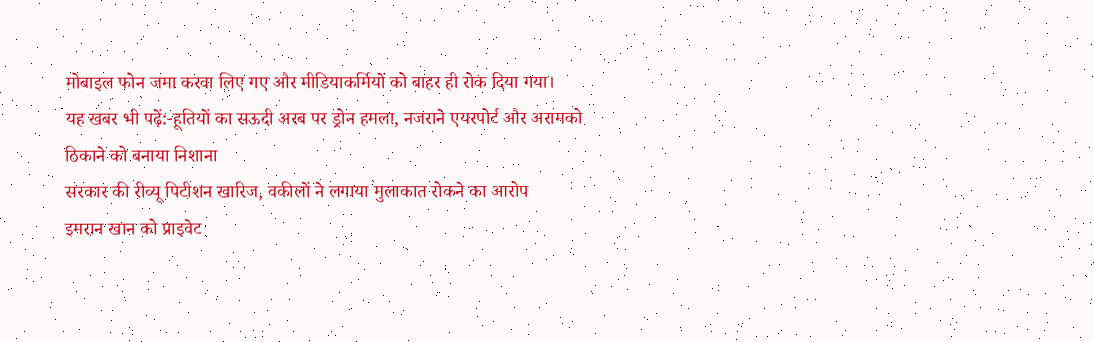मोबाइल फोन जमा करवा लिए गए और मीडियाकर्मियों को बाहर ही रोक दिया गया।
यह खबर भी पढ़ें:-हूतियों का सऊदी अरब पर ड्रोन हमला, नजराने एयरपोर्ट और अरामको ठिकाने को बनाया निशाना
सरकार की रीव्यू पिटीशन खारिज, वकीलों ने लगाया मुलाकात रोकने का आरोप
इमरान खान को प्राइवेट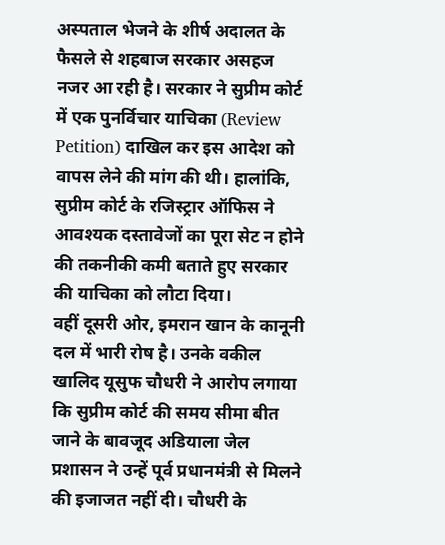अस्पताल भेजने के शीर्ष अदालत के फैसले से शहबाज सरकार असहज नजर आ रही है। सरकार ने सुप्रीम कोर्ट में एक पुनर्विचार याचिका (Review Petition) दाखिल कर इस आदेश को वापस लेने की मांग की थी। हालांकि, सुप्रीम कोर्ट के रजिस्ट्रार ऑफिस ने आवश्यक दस्तावेजों का पूरा सेट न होने की तकनीकी कमी बताते हुए सरकार की याचिका को लौटा दिया।
वहीं दूसरी ओर, इमरान खान के कानूनी दल में भारी रोष है। उनके वकील खालिद यूसुफ चौधरी ने आरोप लगाया कि सुप्रीम कोर्ट की समय सीमा बीत जाने के बावजूद अडियाला जेल प्रशासन ने उन्हें पूर्व प्रधानमंत्री से मिलने की इजाजत नहीं दी। चौधरी के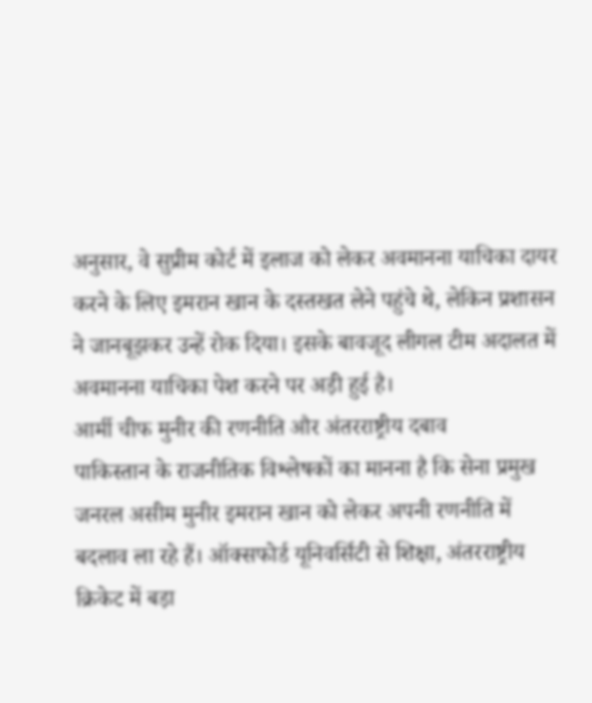अनुसार, वे सुप्रीम कोर्ट में इलाज को लेकर अवमानना याचिका दायर करने के लिए इमरान खान के दस्तखत लेने पहुंचे थे, लेकिन प्रशासन ने जानबूझकर उन्हें रोक दिया। इसके बावजूद लीगल टीम अदालत में अवमानना याचिका पेश करने पर अड़ी हुई है।
आर्मी चीफ मुनीर की रणनीति और अंतरराष्ट्रीय दबाव
पाकिस्तान के राजनीतिक विश्लेषकों का मानना है कि सेना प्रमुख जनरल असीम मुनीर इमरान खान को लेकर अपनी रणनीति में बदलाव ला रहे हैं। ऑक्सफोर्ड यूनिवर्सिटी से शिक्षा, अंतरराष्ट्रीय क्रिकेट में बड़ा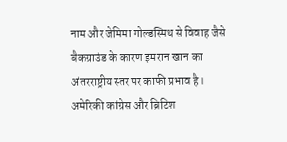नाम और जेमिमा गोल्डस्मिथ से विवाह जैसे बैकग्राउंड के कारण इमरान खान का अंतरराष्ट्रीय स्तर पर काफी प्रभाव है। अमेरिकी कांग्रेस और ब्रिटिश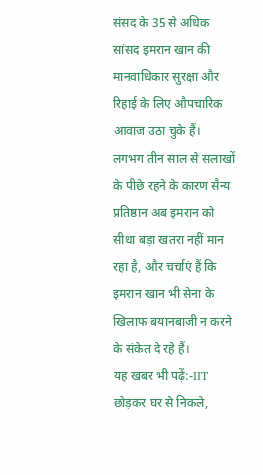संसद के 35 से अधिक सांसद इमरान खान की मानवाधिकार सुरक्षा और रिहाई के लिए औपचारिक आवाज उठा चुके हैं।
लगभग तीन साल से सलाखों के पीछे रहने के कारण सैन्य प्रतिष्ठान अब इमरान को सीधा बड़ा खतरा नहीं मान रहा है, और चर्चाएं हैं कि इमरान खान भी सेना के खिलाफ बयानबाजी न करने के संकेत दे रहे हैं।
यह खबर भी पढ़ें:-IIT छोड़कर घर से निकले,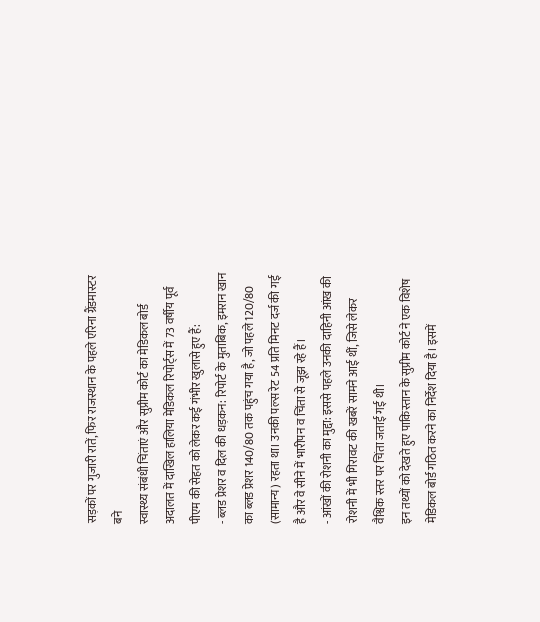सड़कों पर गुजारी रातें, फिर राजस्थान के पहले एरिना ग्रैंडमास्टर बने
स्वास्थ्य संबंधी चिंताएं और सुप्रीम कोर्ट का मेडिकल बोर्ड
अदालत में दाखिल हालिया मेडिकल रिपोर्ट्स में 73 वर्षीय पूर्व पीएम की सेहत को लेकर कई गंभीर खुलासे हुए हैं:
- ब्लड प्रेशर व दिल की धड़कन: रिपोर्ट के मुताबिक, इमरान खान का ब्लड प्रेशर 140/80 तक पहुंच गया है, जो पहले 120/80 (सामान्य) रहता था। उनकी पल्स रेट 54 प्रति मिनट दर्ज की गई है और वे सीने में भारीपन व चिंता से जूझ रहे हैं।
- आंखों की रोशनी का मुद्दा: इससे पहले उनकी दाहिनी आंख की रोशनी में भी गिरावट की खबरें सामने आई थीं, जिसे लेकर वैश्विक स्तर पर चिंता जताई गई थी।
इन तथ्यों को देखते हुए पाकिस्तान के सुप्रीम कोर्ट ने एक विशेष मेडिकल बोर्ड गठित करने का निर्देश दिया है। इसमें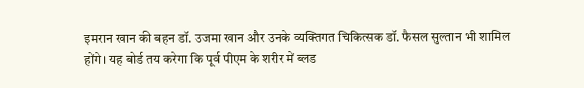इमरान खान की बहन डॉ. उजमा खान और उनके व्यक्तिगत चिकित्सक डॉ. फैसल सुल्तान भी शामिल होंगे। यह बोर्ड तय करेगा कि पूर्व पीएम के शरीर में ब्लड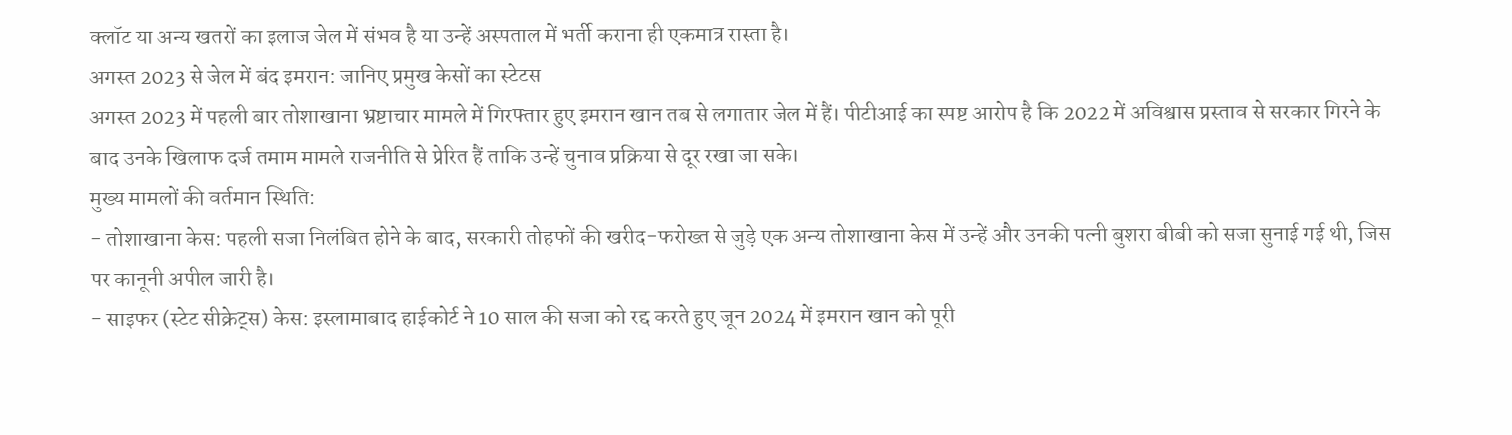क्लॉट या अन्य खतरों का इलाज जेल में संभव है या उन्हें अस्पताल में भर्ती कराना ही एकमात्र रास्ता है।
अगस्त 2023 से जेल में बंद इमरान: जानिए प्रमुख केसों का स्टेटस
अगस्त 2023 में पहली बार तोशाखाना भ्रष्टाचार मामले में गिरफ्तार हुए इमरान खान तब से लगातार जेल में हैं। पीटीआई का स्पष्ट आरोप है कि 2022 में अविश्वास प्रस्ताव से सरकार गिरने के बाद उनके खिलाफ दर्ज तमाम मामले राजनीति से प्रेरित हैं ताकि उन्हें चुनाव प्रक्रिया से दूर रखा जा सके।
मुख्य मामलों की वर्तमान स्थिति:
- तोशाखाना केस: पहली सजा निलंबित होने के बाद, सरकारी तोहफों की खरीद-फरोख्त से जुड़े एक अन्य तोशाखाना केस में उन्हें और उनकी पत्नी बुशरा बीबी को सजा सुनाई गई थी, जिस पर कानूनी अपील जारी है।
- साइफर (स्टेट सीक्रेट्स) केस: इस्लामाबाद हाईकोर्ट ने 10 साल की सजा को रद्द करते हुए जून 2024 में इमरान खान को पूरी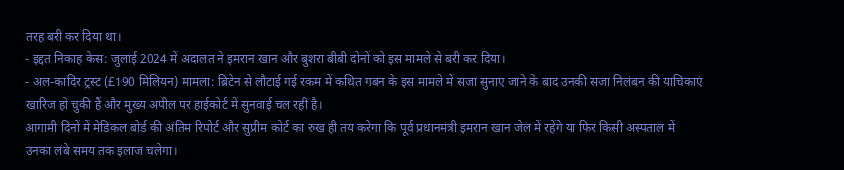तरह बरी कर दिया था।
- इद्दत निकाह केस: जुलाई 2024 में अदालत ने इमरान खान और बुशरा बीबी दोनों को इस मामले से बरी कर दिया।
- अल-कादिर ट्रस्ट (£190 मिलियन) मामला: ब्रिटेन से लौटाई गई रकम में कथित गबन के इस मामले में सजा सुनाए जाने के बाद उनकी सजा निलंबन की याचिकाएं खारिज हो चुकी हैं और मुख्य अपील पर हाईकोर्ट में सुनवाई चल रही है।
आगामी दिनों में मेडिकल बोर्ड की अंतिम रिपोर्ट और सुप्रीम कोर्ट का रुख ही तय करेगा कि पूर्व प्रधानमंत्री इमरान खान जेल में रहेंगे या फिर किसी अस्पताल में उनका लंबे समय तक इलाज चलेगा।